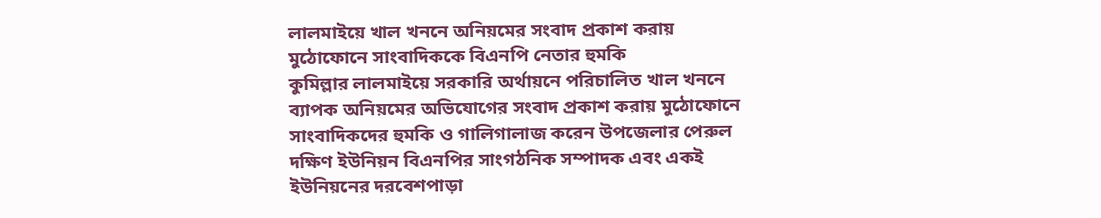লালমাইয়ে খাল খননে অনিয়মের সংবাদ প্রকাশ করায় মুঠোফোনে সাংবাদিককে বিএনপি নেতার হুমকি
কুমিল্লার লালমাইয়ে সরকারি অর্থায়নে পরিচালিত খাল খননে ব্যাপক অনিয়মের অভিযোগের সংবাদ প্রকাশ করায় মুঠোফোনে সাংবাদিকদের হুমকি ও গালিগালাজ করেন উপজেলার পেরুল দক্ষিণ ইউনিয়ন বিএনপির সাংগঠনিক সম্পাদক এবং একই ইউনিয়নের দরবেশপাড়া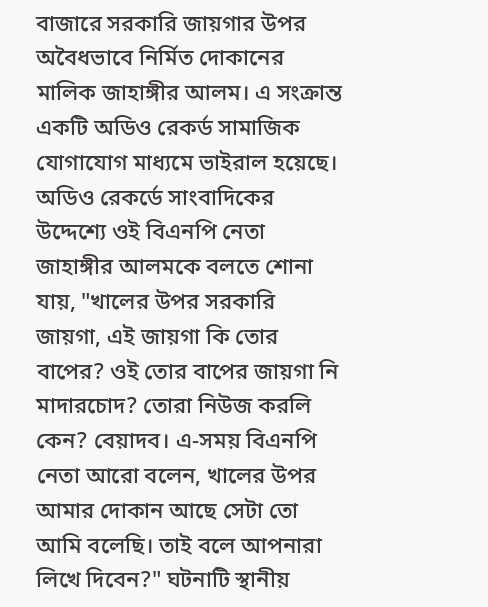বাজারে সরকারি জায়গার উপর অবৈধভাবে নির্মিত দোকানের মালিক জাহাঙ্গীর আলম। এ সংক্রান্ত একটি অডিও রেকর্ড সামাজিক যোগাযোগ মাধ্যমে ভাইরাল হয়েছে। অডিও রেকর্ডে সাংবাদিকের উদ্দেশ্যে ওই বিএনপি নেতা জাহাঙ্গীর আলমকে বলতে শোনা যায়, "খালের উপর সরকারি জায়গা, এই জায়গা কি তোর বাপের? ওই তোর বাপের জায়গা নি মাদারচোদ? তোরা নিউজ করলি কেন? বেয়াদব। এ-সময় বিএনপি নেতা আরো বলেন, খালের উপর আমার দোকান আছে সেটা তো আমি বলেছি। তাই বলে আপনারা লিখে দিবেন?" ঘটনাটি স্থানীয়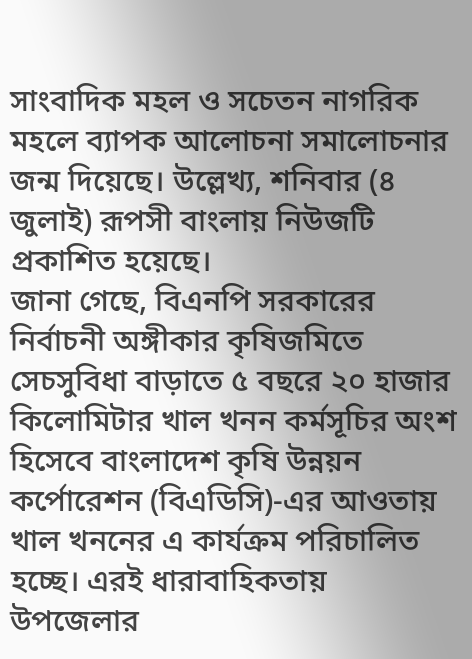সাংবাদিক মহল ও সচেতন নাগরিক মহলে ব্যাপক আলোচনা সমালোচনার জন্ম দিয়েছে। উল্লেখ্য, শনিবার (৪ জুলাই) রূপসী বাংলায় নিউজটি প্রকাশিত হয়েছে।
জানা গেছে, বিএনপি সরকারের নির্বাচনী অঙ্গীকার কৃষিজমিতে সেচসুবিধা বাড়াতে ৫ বছরে ২০ হাজার কিলোমিটার খাল খনন কর্মসূচির অংশ হিসেবে বাংলাদেশ কৃষি উন্নয়ন কর্পোরেশন (বিএডিসি)-এর আওতায় খাল খননের এ কার্যক্রম পরিচালিত হচ্ছে। এরই ধারাবাহিকতায় উপজেলার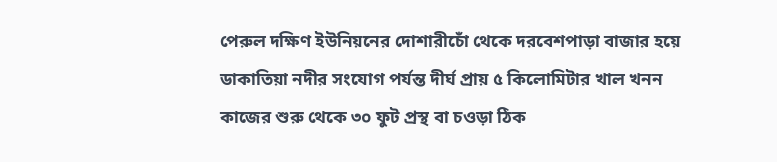পেরুল দক্ষিণ ইউনিয়নের দোশারীচোঁ থেকে দরবেশপাড়া বাজার হয়ে ডাকাতিয়া নদীর সংযোগ পর্যন্ত দীর্ঘ প্রায় ৫ কিলোমিটার খাল খনন কাজের শুরু থেকে ৩০ ফুট প্রস্থ বা চওড়া ঠিক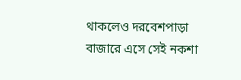থাকলেও দরবেশপাড়া বাজারে এসে সেই নকশা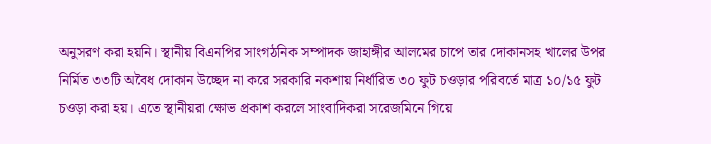অনুসরণ করা হয়নি। স্থানীয় বিএনপির সাংগঠনিক সম্পাদক জাহাঙ্গীর আলমের চাপে তার দোকানসহ খালের উপর নির্মিত ৩৩টি অবৈধ দোকান উচ্ছেদ না করে সরকারি নকশায় নির্ধারিত ৩০ ফুট চওড়ার পরিবর্তে মাত্র ১০/১৫ ফুট চওড়া করা হয়। এতে স্থানীয়রা ক্ষোভ প্রকাশ করলে সাংবাদিকরা সরেজমিনে গিয়ে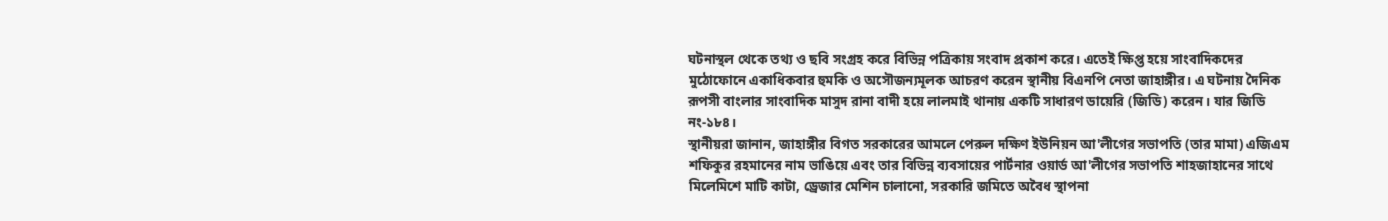ঘটনাস্থল থেকে তথ্য ও ছবি সংগ্রহ করে বিভিন্ন পত্রিকায় সংবাদ প্রকাশ করে। এতেই ক্ষিপ্ত হয়ে সাংবাদিকদের মুঠোফোনে একাধিকবার হুমকি ও অসৌজন্যমূলক আচরণ করেন স্থানীয় বিএনপি নেতা জাহাঙ্গীর। এ ঘটনায় দৈনিক রূপসী বাংলার সাংবাদিক মাসুদ রানা বাদী হয়ে লালমাই থানায় একটি সাধারণ ডায়েরি (জিডি) করেন। যার জিডি নং-১৮৪।
স্থানীয়রা জানান, জাহাঙ্গীর বিগত সরকারের আমলে পেরুল দক্ষিণ ইউনিয়ন আ'লীগের সভাপতি (তার মামা) এজিএম শফিকুর রহমানের নাম ভাঙিয়ে এবং তার বিভিন্ন ব্যবসায়ের পার্টনার ওয়ার্ড আ'লীগের সভাপতি শাহজাহানের সাথে মিলেমিশে মাটি কাটা, ড্রেজার মেশিন চালানো, সরকারি জমিতে অবৈধ স্থাপনা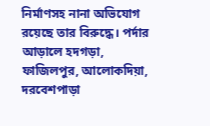নির্মাণসহ নানা অভিযোগ রয়েছে তার বিরুদ্ধে। পর্দার আড়ালে হদগড়া, ফাজিলপুর, আলোকদিয়া, দরবেশপাড়া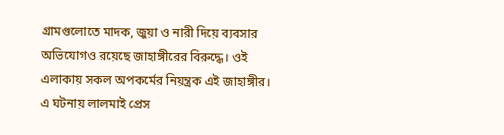গ্রামগুলোতে মাদক, জুয়া ও নারী দিয়ে ব্যবসার অভিযোগও রয়েছে জাহাঙ্গীরের বিরুদ্ধে। ওই এলাকায় সকল অপকর্মের নিয়ন্ত্রক এই জাহাঙ্গীর।
এ ঘটনায় লালমাই প্রেস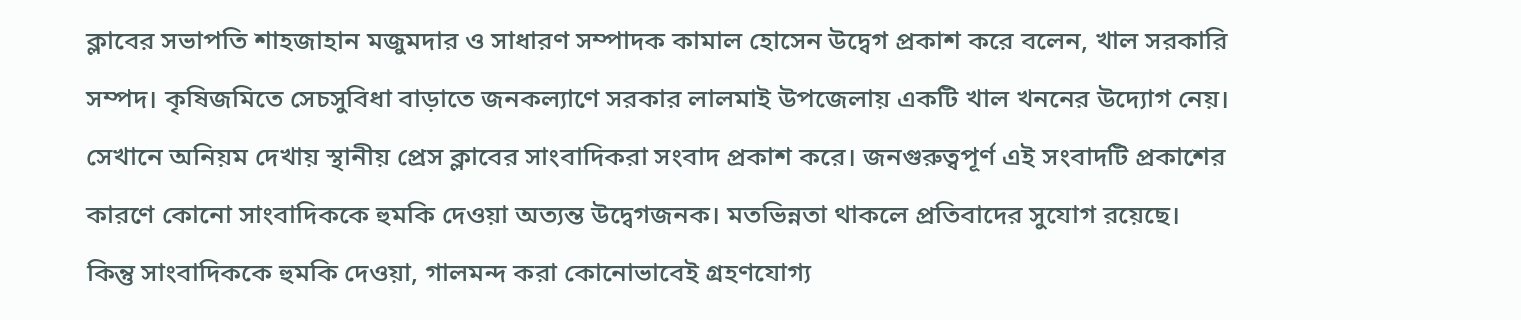ক্লাবের সভাপতি শাহজাহান মজুমদার ও সাধারণ সম্পাদক কামাল হোসেন উদ্বেগ প্রকাশ করে বলেন, খাল সরকারি সম্পদ। কৃষিজমিতে সেচসুবিধা বাড়াতে জনকল্যাণে সরকার লালমাই উপজেলায় একটি খাল খননের উদ্যোগ নেয়। সেখানে অনিয়ম দেখায় স্থানীয় প্রেস ক্লাবের সাংবাদিকরা সংবাদ প্রকাশ করে। জনগুরুত্বপূর্ণ এই সংবাদটি প্রকাশের কারণে কোনো সাংবাদিককে হুমকি দেওয়া অত্যন্ত উদ্বেগজনক। মতভিন্নতা থাকলে প্রতিবাদের সুযোগ রয়েছে। কিন্তু সাংবাদিককে হুমকি দেওয়া, গালমন্দ করা কোনোভাবেই গ্রহণযোগ্য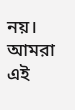নয়। আমরা এই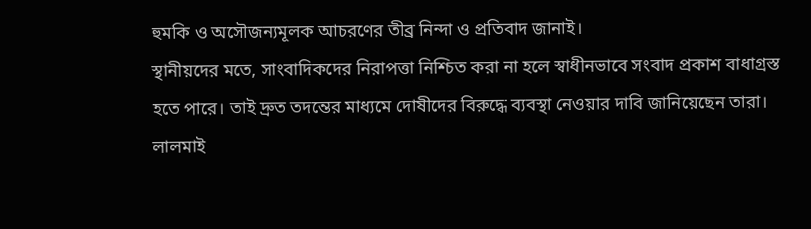হুমকি ও অসৌজন্যমূলক আচরণের তীব্র নিন্দা ও প্রতিবাদ জানাই।
স্থানীয়দের মতে, সাংবাদিকদের নিরাপত্তা নিশ্চিত করা না হলে স্বাধীনভাবে সংবাদ প্রকাশ বাধাগ্রস্ত হতে পারে। তাই দ্রুত তদন্তের মাধ্যমে দোষীদের বিরুদ্ধে ব্যবস্থা নেওয়ার দাবি জানিয়েছেন তারা।
লালমাই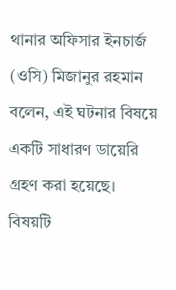থানার অফিসার ইনচার্জ (ওসি) মিজানুর রহমান বলেন, এই ঘটনার বিষয়ে একটি সাধারণ ডায়েরি গ্রহণ করা হয়েছে। বিষয়টি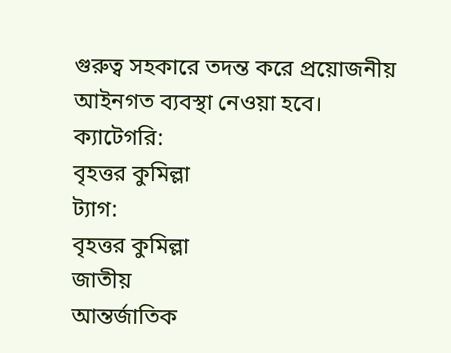গুরুত্ব সহকারে তদন্ত করে প্রয়োজনীয় আইনগত ব্যবস্থা নেওয়া হবে।
ক্যাটেগরি:
বৃহত্তর কুমিল্লা
ট্যাগ:
বৃহত্তর কুমিল্লা
জাতীয়
আন্তর্জাতিক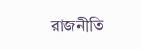রাজনীতি